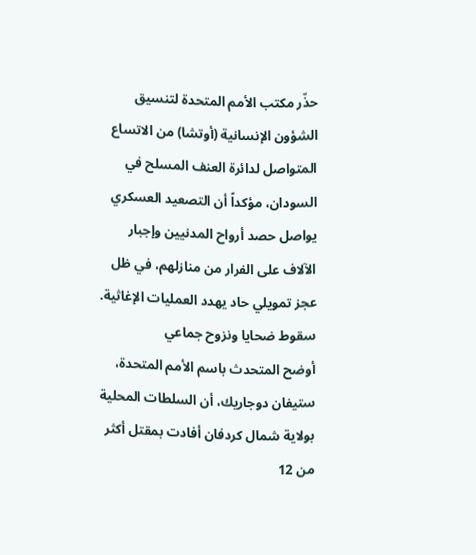حذّر مكتب الأمم المتحدة لتنسيق الشؤون الإنسانية (أوتشا) من الاتساع المتواصل لدائرة العنف المسلح في السودان، مؤكداً أن التصعيد العسكري يواصل حصد أرواح المدنيين وإجبار الآلاف على الفرار من منازلهم، في ظل عجز تمويلي حاد يهدد العمليات الإغاثية.
سقوط ضحايا ونزوح جماعي
أوضح المتحدث باسم الأمم المتحدة، ستيفان دوجاريك، أن السلطات المحلية بولاية شمال كردفان أفادت بمقتل أكثر من 12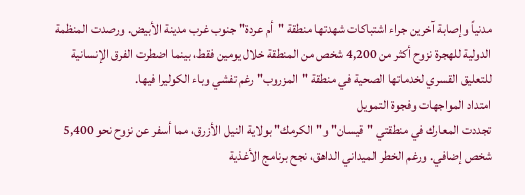مدنياً وإصابة آخرين جراء اشتباكات شهدتها منطقة "أم عردة" جنوب غرب مدينة الأبيض. ورصدت المنظمة الدولية للهجرة نزوح أكثر من 4,200 شخص من المنطقة خلال يومين فقط، بينما اضطرت الفرق الإنسانية للتعليق القسري لخدماتها الصحية في منطقة "المزروب" رغم تفشي وباء الكوليرا فيها.
امتداد المواجهات وفجوة التمويل
تجددت المعارك في منطقتي "قيسان" و"الكرمك" بولاية النيل الأزرق، مما أسفر عن نزوح نحو 5,400 شخص إضافي. ورغم الخطر الميداني الداهق، نجح برنامج الأغذية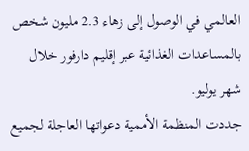العالمي في الوصول إلى زهاء 2.3 مليون شخص بالمساعدات الغذائية عبر إقليم دارفور خلال شهر يوليو.
جددت المنظمة الأممية دعواتها العاجلة لجميع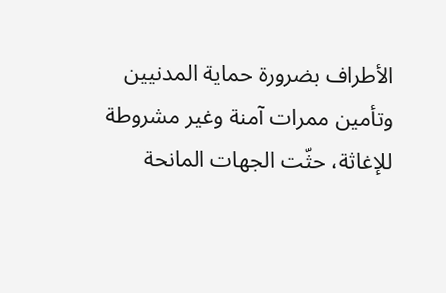الأطراف بضرورة حماية المدنيين وتأمين ممرات آمنة وغير مشروطة للإغاثة، حثّت الجهات المانحة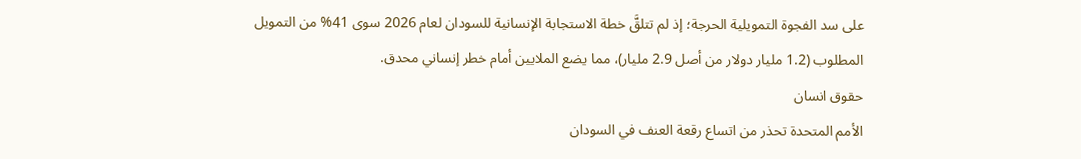على سد الفجوة التمويلية الحرجة؛ إذ لم تتلقَّ خطة الاستجابة الإنسانية للسودان لعام 2026 سوى 41% من التمويل المطلوب (1.2 مليار دولار من أصل 2.9 مليار)، مما يضع الملايين أمام خطر إنساني محدق.
حقوق انسان
الأمم المتحدة تحذر من اتساع رقعة العنف في السودان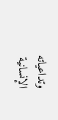وتداعياته الإنسانية